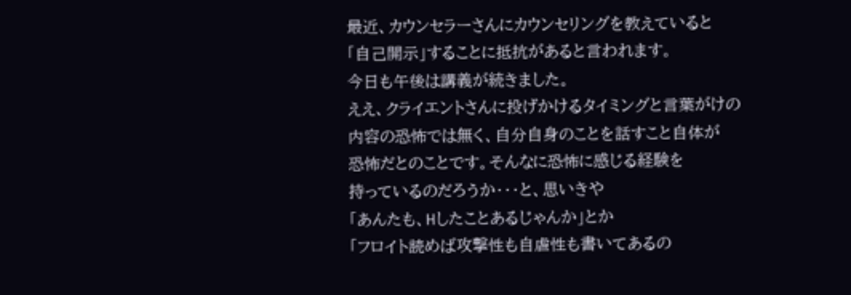最近、カウンセラーさんにカウンセリングを教えていると
「自己開示」することに抵抗があると言われます。
今日も午後は講義が続きました。
ええ、クライエントさんに投げかけるタイミングと言葉がけの
内容の恐怖では無く、自分自身のことを話すこと自体が
恐怖だとのことです。そんなに恐怖に感じる経験を
持っているのだろうか・・・と、思いきや
「あんたも、Hしたことあるじゃんか」とか
「フロイト読めば攻撃性も自虐性も書いてあるの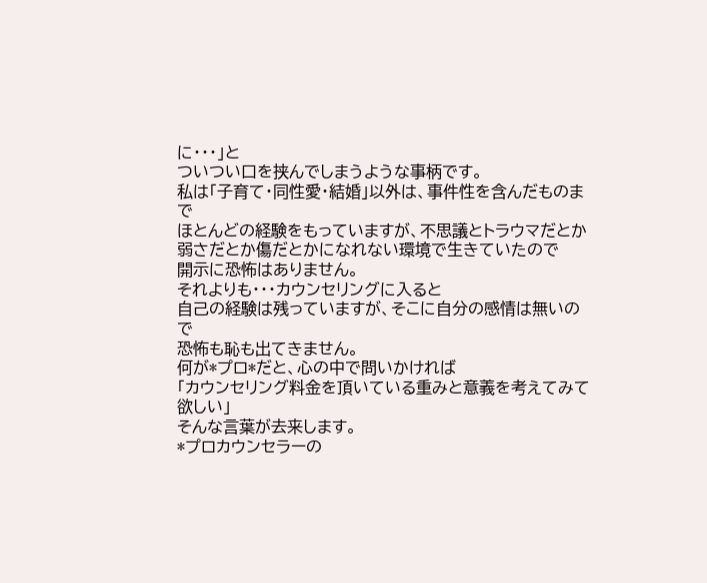に・・・」と
ついつい口を挟んでしまうような事柄です。
私は「子育て・同性愛・結婚」以外は、事件性を含んだものまで
ほとんどの経験をもっていますが、不思議とトラウマだとか
弱さだとか傷だとかになれない環境で生きていたので
開示に恐怖はありません。
それよりも・・・カウンセリングに入ると
自己の経験は残っていますが、そこに自分の感情は無いので
恐怖も恥も出てきません。
何が*プロ*だと、心の中で問いかければ
「カウンセリング料金を頂いている重みと意義を考えてみて欲しい」
そんな言葉が去来します。
*プロカウンセラーの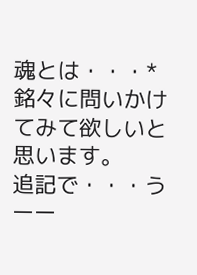魂とは・・・*
銘々に問いかけてみて欲しいと思います。
追記で・・・うーー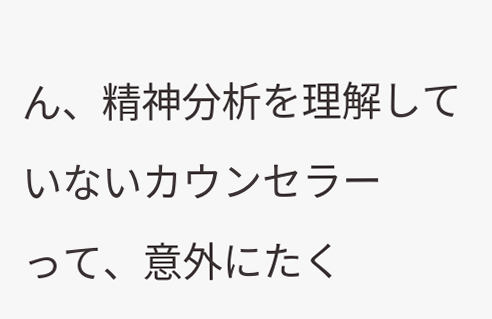ん、精神分析を理解していないカウンセラー
って、意外にたく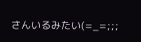さんいるみたい(=_=;;;